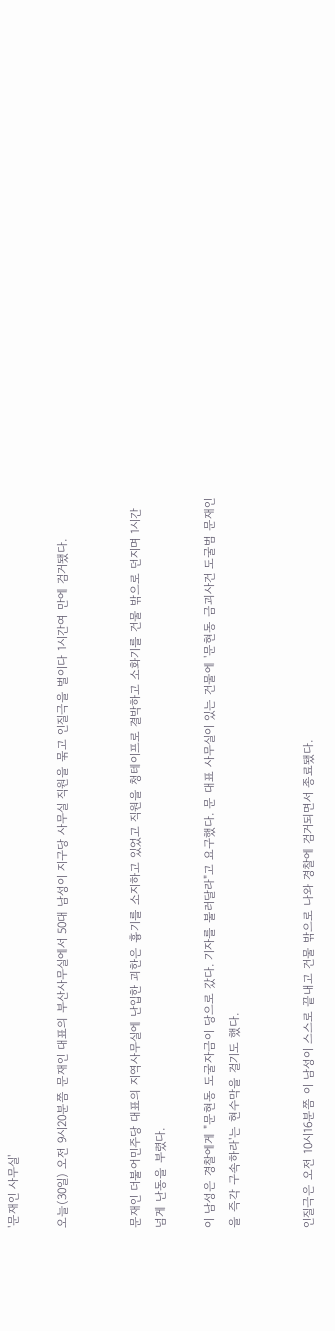'문재인 사무실'

오늘(30일) 오전 9시20분쯤 문재인 대표의 부산사무실에서 50대 남성이 지구당 사무실 직원을 묶고 인질극을 벌이다 1시간여 만에 검거됐다.


문재인 더불어민주당 대표의 지역사무실에 난입한 괴한은 흉기를 소지하고 있었고 직원을 청테이프로 결박하고 소화기를 건물 밖으로 던지며 1시간 넘게 난동을 부렸다.

이 남성은 경찰에게 "문현동 도굴자금이 당으로 갔다. 기자를 불러달라"고 요구했다. 문 대표 사무실이 있는 건물에 '문현동 금괴사건 도굴범 문재인을 즉각 구속하라'는 현수막을 걸기도 했다.


인질극은 오전 10시16분쯤 이 남성이 스스로 끝내고 건물 밖으로 나와 경찰에 검거되면서 종료됐다.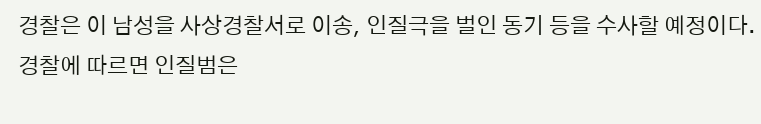경찰은 이 남성을 사상경찰서로 이송, 인질극을 벌인 동기 등을 수사할 예정이다. 경찰에 따르면 인질범은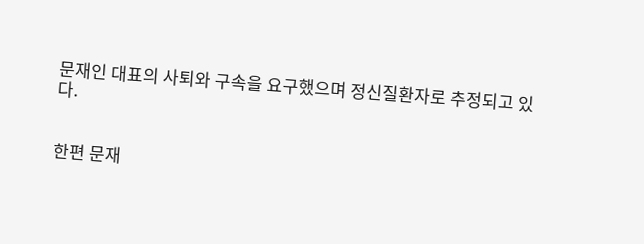문재인 대표의 사퇴와 구속을 요구했으며 정신질환자로 추정되고 있다.


한편 문재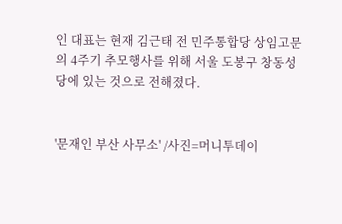인 대표는 현재 김근태 전 민주통합당 상임고문의 4주기 추모행사를 위해 서울 도봉구 창동성당에 있는 것으로 전해졌다.


'문재인 부산 사무소' /사진=머니투데이